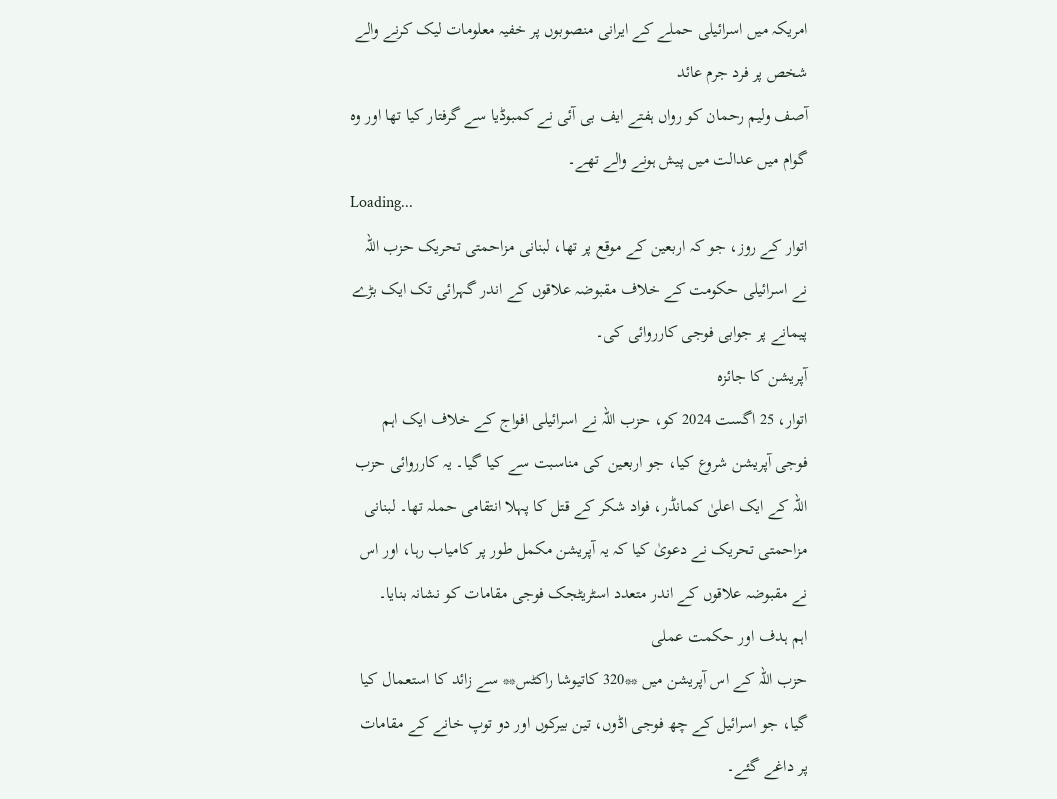امریکہ میں اسرائیلی حملے کے ایرانی منصوبوں پر خفیہ معلومات لیک کرنے والے شخص پر فرد جرم عائد
آصف ولیم رحمان کو رواں ہفتے ایف بی آئی نے کمبوڈیا سے گرفتار کیا تھا اور وہ گوام میں عدالت میں پیش ہونے والے تھے۔
Loading...
اتوار کے روز، جو کہ اربعین کے موقع پر تھا، لبنانی مزاحمتی تحریک حزب اللہ نے اسرائیلی حکومت کے خلاف مقبوضہ علاقوں کے اندر گہرائی تک ایک بڑے پیمانے پر جوابی فوجی کارروائی کی۔
آپریشن کا جائزہ
اتوار، 25 اگست 2024 کو، حزب اللہ نے اسرائیلی افواج کے خلاف ایک اہم فوجی آپریشن شروع کیا، جو اربعین کی مناسبت سے کیا گیا۔ یہ کارروائی حزب اللہ کے ایک اعلیٰ کمانڈر، فواد شکر کے قتل کا پہلا انتقامی حملہ تھا۔ لبنانی مزاحمتی تحریک نے دعویٰ کیا کہ یہ آپریشن مکمل طور پر کامیاب رہا، اور اس نے مقبوضہ علاقوں کے اندر متعدد اسٹریٹجک فوجی مقامات کو نشانہ بنایا۔
اہم ہدف اور حکمت عملی
حزب اللہ کے اس آپریشن میں **320 کاتیوشا راکٹس** سے زائد کا استعمال کیا گیا، جو اسرائیل کے چھ فوجی اڈوں، تین بیرکوں اور دو توپ خانے کے مقامات پر داغے گئے۔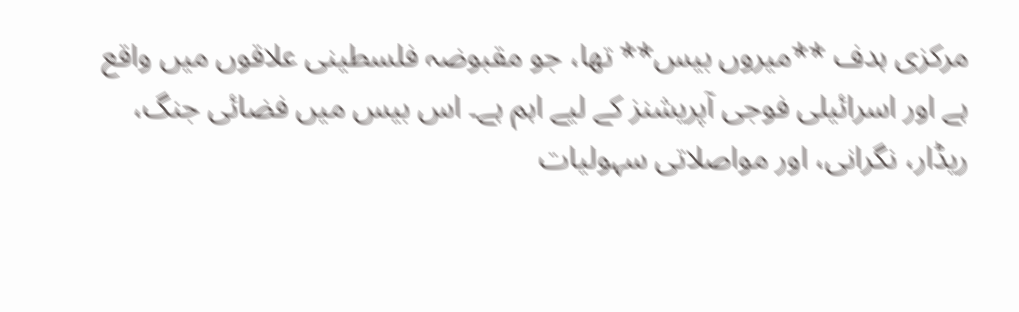مرکزی ہدف **میروں بیس** تھا، جو مقبوضہ فلسطینی علاقوں میں واقع ہے اور اسرائیلی فوجی آپریشنز کے لیے اہم ہے۔ اس بیس میں فضائی جنگ، ریڈار، نگرانی، اور مواصلاتی سہولیات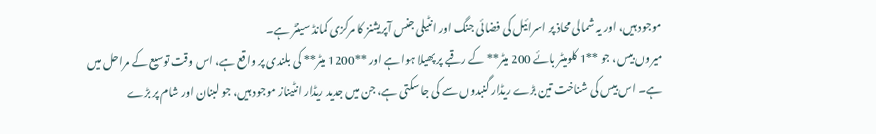موجود ہیں، اور یہ شمالی محاذ پر اسرائیل کی فضائی جنگ اور انٹیلی جنس آپریشنز کا مرکزی کمانڈ سینٹر ہے۔
میروں بیس، جو **1 کلومیٹر بائے 200 میٹر** کے رقبے پر پھیلا ہوا ہے اور **1200 میٹر** کی بلندی پر واقع ہے، اس وقت توسیع کے مراحل میں ہے۔ اس بیس کی شناخت تین بڑے ریڈار گنبدوں سے کی جا سکتی ہے، جن میں جدید ریڈار انٹیناز موجود ہیں، جو لبنان اور شام پر بڑے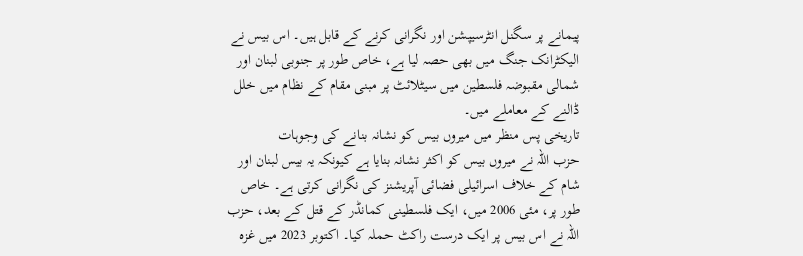پیمانے پر سگنل انٹرسیپشن اور نگرانی کرنے کے قابل ہیں۔ اس بیس نے الیکٹرانک جنگ میں بھی حصہ لیا ہے، خاص طور پر جنوبی لبنان اور شمالی مقبوضہ فلسطین میں سیٹلائٹ پر مبنی مقام کے نظام میں خلل ڈالنے کے معاملے میں۔
تاریخی پس منظر میں میروں بیس کو نشانہ بنانے کی وجوہات
حزب اللہ نے میروں بیس کو اکثر نشانہ بنایا ہے کیونکہ یہ بیس لبنان اور شام کے خلاف اسرائیلی فضائی آپریشنز کی نگرانی کرتی ہے۔ خاص طور پر، مئی 2006 میں، ایک فلسطینی کمانڈر کے قتل کے بعد، حزب اللہ نے اس بیس پر ایک درست راکٹ حملہ کیا۔ اکتوبر 2023 میں غزہ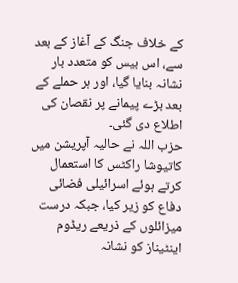کے خلاف جنگ کے آغاز کے بعد سے، اس بیس کو متعدد بار نشانہ بنایا گیا، اور ہر حملے کے بعد بڑے پیمانے پر نقصان کی اطلاع دی گئی۔
حزب اللہ نے حالیہ آپریشن میں کاتیوشا راکٹس کا استعمال کرتے ہوئے اسرائیلی فضائی دفاع کو زیر کیا، جبکہ درست میزائلوں کے ذریعے ریڈوم اینٹیناز کو نشانہ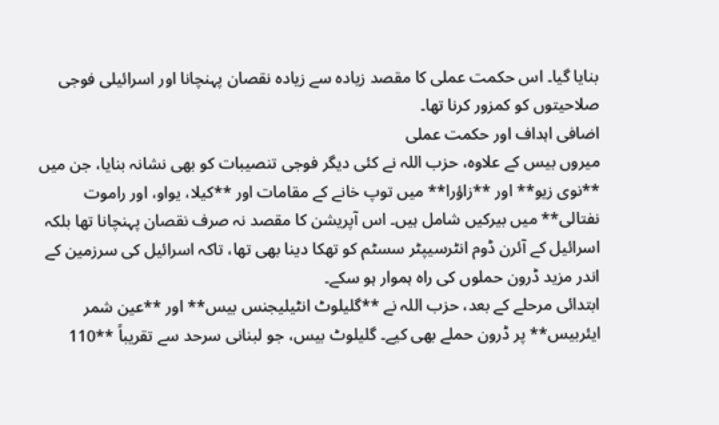بنایا گیا۔ اس حکمت عملی کا مقصد زیادہ سے زیادہ نقصان پہنچانا اور اسرائیلی فوجی صلاحیتوں کو کمزور کرنا تھا۔
اضافی اہداف اور حکمت عملی
میروں بیس کے علاوہ، حزب اللہ نے کئی دیگر فوجی تنصیبات کو بھی نشانہ بنایا، جن میں **نوی زیو** اور **زاؤرا** میں توپ خانے کے مقامات اور **کیلا، یواو، اور راموت نفتالی** میں بیرکیں شامل ہیں۔ اس آپریشن کا مقصد نہ صرف نقصان پہنچانا تھا بلکہ اسرائیل کے آئرن ڈوم انٹرسیپٹر سسٹم کو تھکا دینا بھی تھا، تاکہ اسرائیل کی سرزمین کے اندر مزید ڈرون حملوں کی راہ ہموار ہو سکے۔
ابتدائی مرحلے کے بعد، حزب اللہ نے **گلیلوٹ انٹیلیجنس بیس** اور **عین شمر ایئربیس** پر ڈرون حملے بھی کیے۔ گلیلوٹ بیس، جو لبنانی سرحد سے تقریباً **110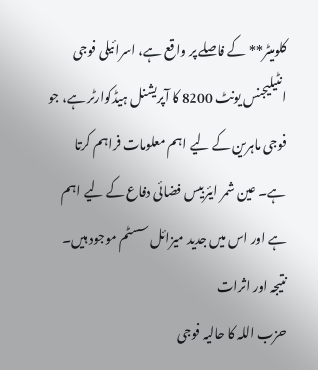کلومیٹر** کے فاصلے پر واقع ہے، اسرائیلی فوجی انٹیلیجنس یونٹ 8200 کا آپریشنل ہیڈکوارٹر ہے، جو فوجی ماہرین کے لیے اہم معلومات فراہم کرتا ہے۔ عین شمر ایئربیس فضائی دفاع کے لیے اہم ہے اور اس میں جدید میزائل سسٹم موجود ہیں۔
نتیجہ اور اثرات
حزب اللہ کا حالیہ فوجی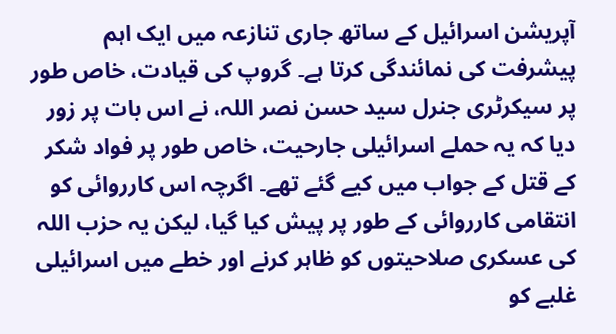آپریشن اسرائیل کے ساتھ جاری تنازعہ میں ایک اہم پیشرفت کی نمائندگی کرتا ہے۔ گروپ کی قیادت، خاص طور پر سیکرٹری جنرل سید حسن نصر اللہ، نے اس بات پر زور دیا کہ یہ حملے اسرائیلی جارحیت، خاص طور پر فواد شکر کے قتل کے جواب میں کیے گئے تھے۔ اگرچہ اس کارروائی کو انتقامی کارروائی کے طور پر پیش کیا گیا، لیکن یہ حزب اللہ کی عسکری صلاحیتوں کو ظاہر کرنے اور خطے میں اسرائیلی غلبے کو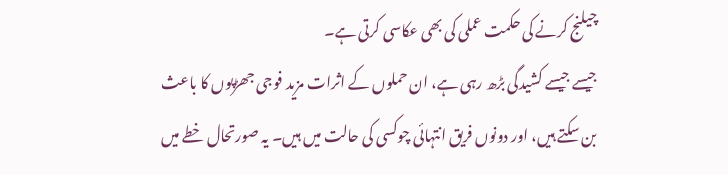چیلنج کرنے کی حکمت عملی کی بھی عکاسی کرتی ہے۔
جیسے جیسے کشیدگی بڑھ رہی ہے، ان حملوں کے اثرات مزید فوجی جھڑپوں کا باعث بن سکتے ہیں، اور دونوں فریق انتہائی چوکسی کی حالت میں ہیں۔ یہ صورتحال خطے میں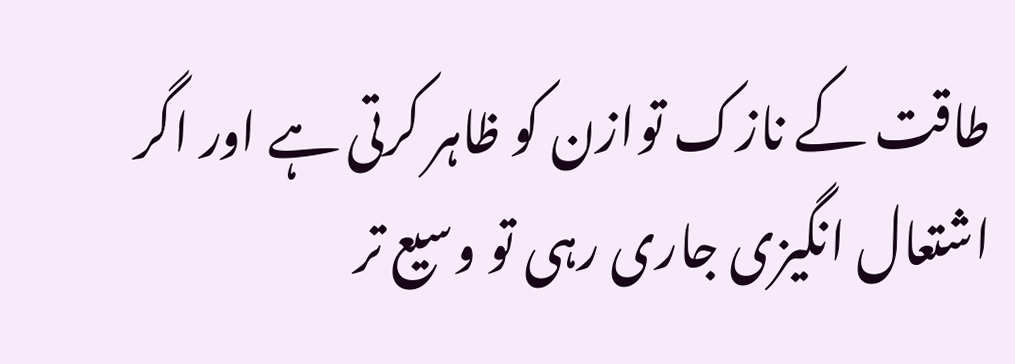طاقت کے نازک توازن کو ظاہر کرتی ہے اور اگر اشتعال انگیزی جاری رہی تو وسیع تر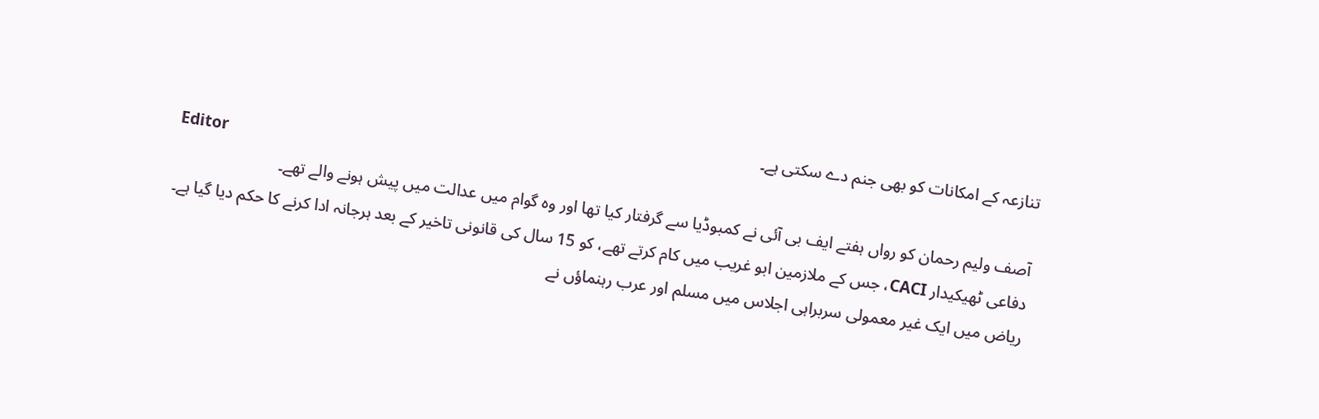تنازعہ کے امکانات کو بھی جنم دے سکتی ہے۔
Editor
آصف ولیم رحمان کو رواں ہفتے ایف بی آئی نے کمبوڈیا سے گرفتار کیا تھا اور وہ گوام میں عدالت میں پیش ہونے والے تھے۔
دفاعی ٹھیکیدار CACI، جس کے ملازمین ابو غریب میں کام کرتے تھے، کو 15 سال کی قانونی تاخیر کے بعد ہرجانہ ادا کرنے کا حکم دیا گیا ہے۔
ریاض میں ایک غیر معمولی سربراہی اجلاس میں مسلم اور عرب رہنماؤں نے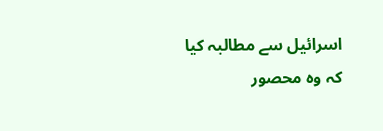اسرائیل سے مطالبہ کیا کہ وہ محصور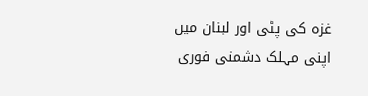غزہ کی پٹی اور لبنان میں اپنی مہلک دشمنی فوری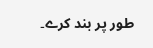طور پر بند کرے۔